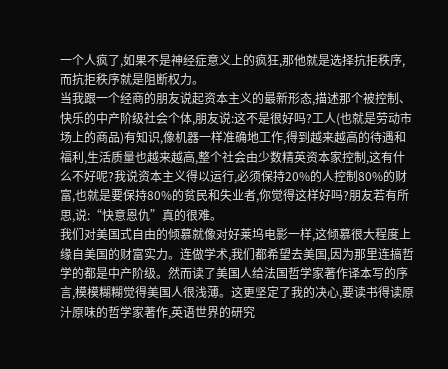一个人疯了,如果不是神经症意义上的疯狂,那他就是选择抗拒秩序,而抗拒秩序就是阻断权力。
当我跟一个经商的朋友说起资本主义的最新形态,描述那个被控制、快乐的中产阶级社会个体,朋友说:这不是很好吗?工人(也就是劳动市场上的商品)有知识,像机器一样准确地工作,得到越来越高的待遇和福利,生活质量也越来越高,整个社会由少数精英资本家控制,这有什么不好呢?我说资本主义得以运行,必须保持20%的人控制80%的财富,也就是要保持80%的贫民和失业者,你觉得这样好吗?朋友若有所思,说:“快意恩仇”真的很难。
我们对美国式自由的倾慕就像对好莱坞电影一样,这倾慕很大程度上缘自美国的财富实力。连做学术,我们都希望去美国,因为那里连搞哲学的都是中产阶级。然而读了美国人给法国哲学家著作译本写的序言,模模糊糊觉得美国人很浅薄。这更坚定了我的决心,要读书得读原汁原味的哲学家著作,英语世界的研究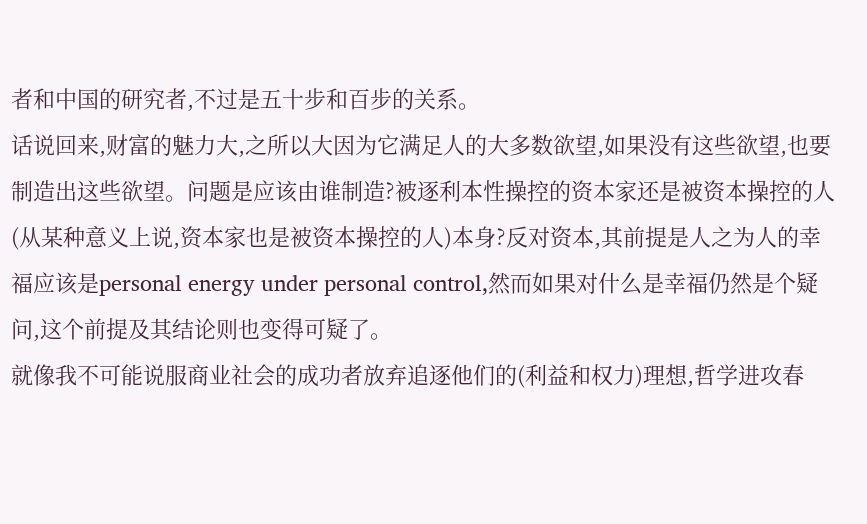者和中国的研究者,不过是五十步和百步的关系。
话说回来,财富的魅力大,之所以大因为它满足人的大多数欲望,如果没有这些欲望,也要制造出这些欲望。问题是应该由谁制造?被逐利本性操控的资本家还是被资本操控的人(从某种意义上说,资本家也是被资本操控的人)本身?反对资本,其前提是人之为人的幸福应该是personal energy under personal control,然而如果对什么是幸福仍然是个疑问,这个前提及其结论则也变得可疑了。
就像我不可能说服商业社会的成功者放弃追逐他们的(利益和权力)理想,哲学进攻春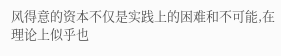风得意的资本不仅是实践上的困难和不可能,在理论上似乎也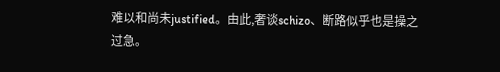难以和尚未justified。由此,奢谈schizo、断路似乎也是操之过急。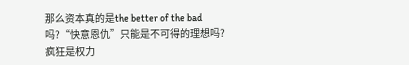那么资本真的是the better of the bad吗?“快意恩仇”只能是不可得的理想吗?
疯狂是权力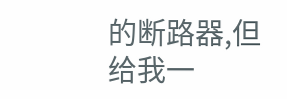的断路器,但给我一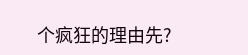个疯狂的理由先?